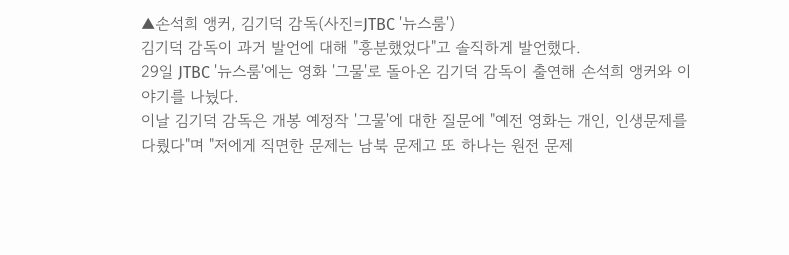▲손석희 앵커, 김기덕 감독(사진=JTBC '뉴스룸')
김기덕 감독이 과거 발언에 대해 "흥분했었다"고 솔직하게 발언했다.
29일 JTBC '뉴스룸'에는 영화 '그물'로 돌아온 김기덕 감독이 출연해 손석희 앵커와 이야기를 나눴다.
이날 김기덕 감독은 개봉 예정작 '그물'에 대한 질문에 "예전 영화는 개인, 인생문제를 다뤘다"며 "저에게 직면한 문제는 남북 문제고 또 하나는 원전 문제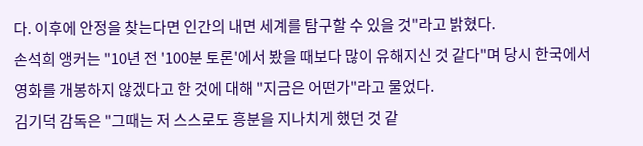다. 이후에 안정을 찾는다면 인간의 내면 세계를 탐구할 수 있을 것"라고 밝혔다.
손석희 앵커는 "10년 전 '100분 토론'에서 봤을 때보다 많이 유해지신 것 같다"며 당시 한국에서 영화를 개봉하지 않겠다고 한 것에 대해 "지금은 어떤가"라고 물었다.
김기덕 감독은 "그때는 저 스스로도 흥분을 지나치게 했던 것 같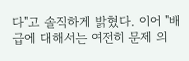다"고 솔직하게 밝혔다. 이어 "배급에 대해서는 여전히 문제 의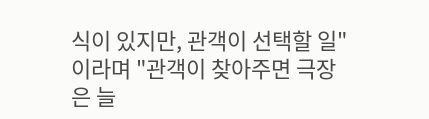식이 있지만, 관객이 선택할 일"이라며 "관객이 찾아주면 극장은 늘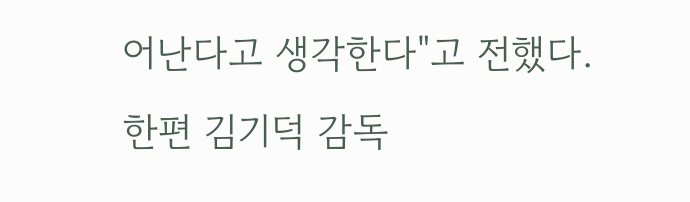어난다고 생각한다"고 전했다.
한편 김기덕 감독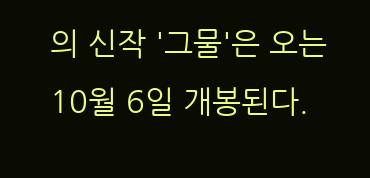의 신작 '그물'은 오는 10월 6일 개봉된다.